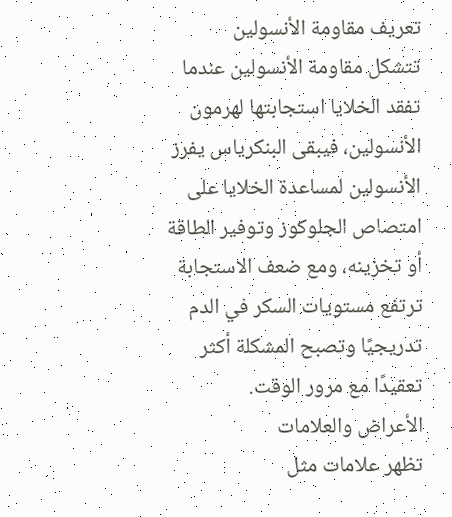تعريف مقاومة الأنسولين
تتشكل مقاومة الأنسولين عندما تفقد الخلايا استجابتها لهرمون الأنسولين، فيبقى البنكرياس يفرز الأنسولين لمساعدة الخلايا على امتصاص الجلوكوز وتوفير الطاقة أو تخزينه، ومع ضعف الاستجابة ترتفع مستويات السكر في الدم تدريجيًا وتصبح المشكلة أكثر تعقيدًا مع مرور الوقت.
الأعراض والعلامات
تظهر علامات مثل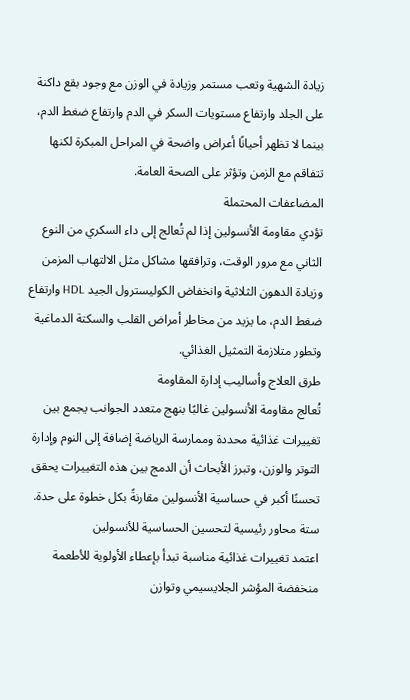زيادة الشهية وتعب مستمر وزيادة في الوزن مع وجود بقع داكنة على الجلد وارتفاع مستويات السكر في الدم وارتفاع ضغط الدم، بينما لا تظهر أحيانًا أعراض واضحة في المراحل المبكرة لكنها تتفاقم مع الزمن وتؤثر على الصحة العامة.
المضاعفات المحتملة
تؤدي مقاومة الأنسولين إذا لم تُعالج إلى داء السكري من النوع الثاني مع مرور الوقت، وترافقها مشاكل مثل الالتهاب المزمن وزيادة الدهون الثلاثية وانخفاض الكوليسترول الجيد HDL وارتفاع ضغط الدم، ما يزيد من مخاطر أمراض القلب والسكتة الدماغية وتطور متلازمة التمثيل الغذائي.
طرق العلاج وأساليب إدارة المقاومة
تُعالج مقاومة الأنسولين غالبًا بنهج متعدد الجوانب يجمع بين تغييرات غذائية محددة وممارسة الرياضة إضافة إلى النوم وإدارة التوتر والوزن، وتبرز الأبحاث أن الدمج بين هذه التغييرات يحقق تحسنًا أكبر في حساسية الأنسولين مقارنةً بكل خطوة على حدة.
ستة محاور رئيسية لتحسين الحساسية للأنسولين
اعتمد تغييرات غذائية مناسبة تبدأ بإعطاء الأولوية للأطعمة منخفضة المؤشر الجلايسيمي وتوازن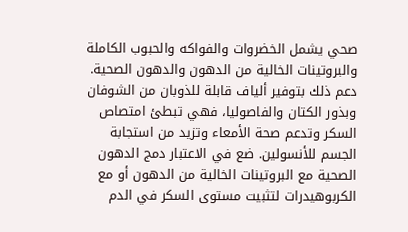صحي يشمل الخضروات والفواكه والحبوب الكاملة والبروتينات الخالية من الدهون والدهون الصحية. دعم ذلك بتوفير ألياف قابلة للذوبان من الشوفان وبذور الكتان والفاصوليا، فهي تبطئ امتصاص السكر وتدعم صحة الأمعاء وتزيد من استجابة الجسم للأنسولين. ضع في الاعتبار دمج الدهون الصحية مع البروتينات الخالية من الدهون أو مع الكربوهيدرات لتثبيت مستوى السكر في الدم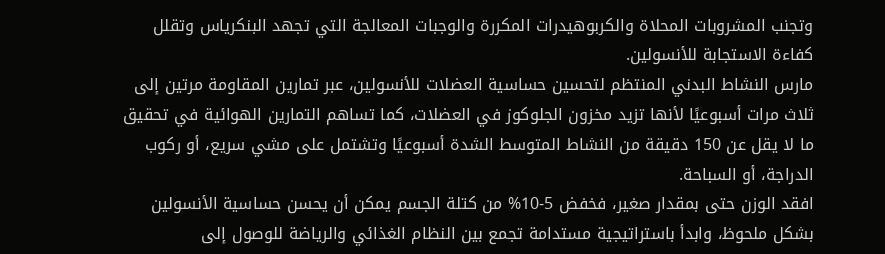وتجنب المشروبات المحلاة والكربوهيدرات المكررة والوجبات المعالجة التي تجهد البنكرياس وتقلل كفاءة الاستجابة للأنسولين.
مارس النشاط البدني المنتظم لتحسين حساسية العضلات للأنسولين، عبر تمارين المقاومة مرتين إلى ثلاث مرات أسبوعيًا لأنها تزيد مخزون الجلوكوز في العضلات، كما تساهم التمارين الهوائية في تحقيق ما لا يقل عن 150 دقيقة من النشاط المتوسط الشدة أسبوعيًا وتشتمل على مشي سريع، أو ركوب الدراجة، أو السباحة.
افقد الوزن حتى بمقدار صغير، فخفض 5-10% من كتلة الجسم يمكن أن يحسن حساسية الأنسولين بشكل ملحوظ، وابدأ باستراتيجية مستدامة تجمع بين النظام الغذائي والرياضة للوصول إلى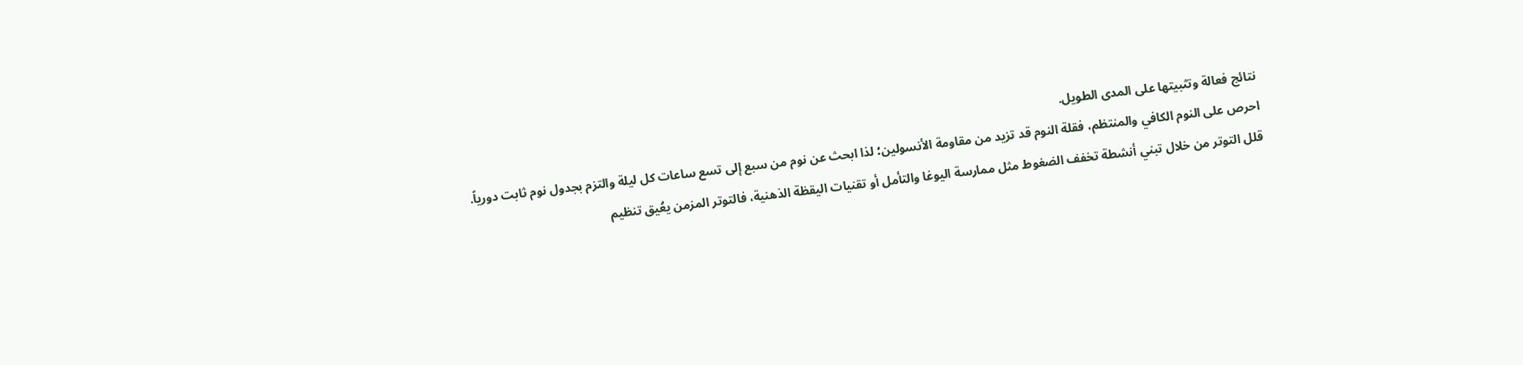نتائج فعالة وتثبيتها على المدى الطويل.
احرص على النوم الكافي والمنتظم، فقلة النوم قد تزيد من مقاومة الأنسولين؛ لذا ابحث عن نوم من سبع إلى تسع ساعات كل ليلة والتزم بجدول نوم ثابت دورياً.
قلل التوتر من خلال تبني أنشطة تخفف الضغوط مثل ممارسة اليوغا والتأمل أو تقنيات اليقظة الذهنية، فالتوتر المزمن يعُيق تنظيم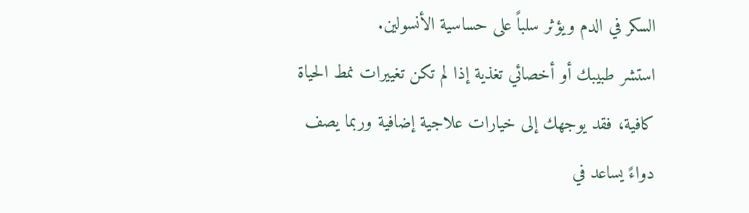السكر في الدم ويؤثر سلباً على حساسية الأنسولين.
استشر طبيبك أو أخصائي تغذية إذا لم تكن تغييرات نمط الحياة كافية، فقد يوجهك إلى خيارات علاجية إضافية وربما يصف دواءً يساعد في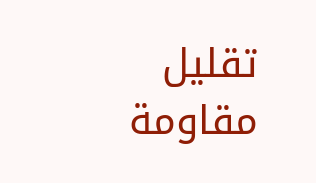تقليل مقاومة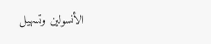الأنسولين وتسهيل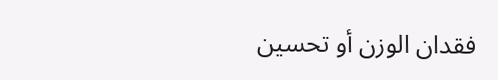فقدان الوزن أو تحسين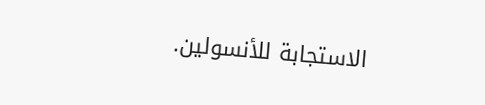الاستجابة للأنسولين.